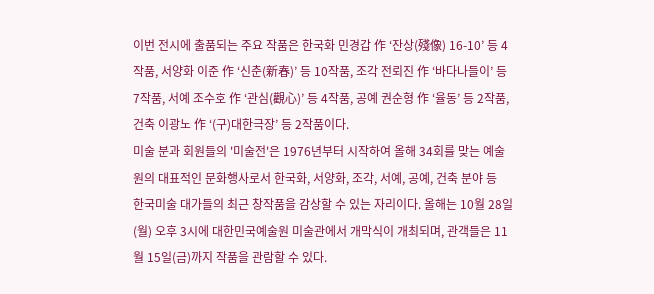이번 전시에 출품되는 주요 작품은 한국화 민경갑 作 ‘잔상(殘像) 16-10’ 등 4작품, 서양화 이준 作 ‘신춘(新春)’ 등 10작품, 조각 전뢰진 作 ‘바다나들이’ 등 7작품, 서예 조수호 作 ‘관심(觀心)’ 등 4작품, 공예 권순형 作 ‘율동’ 등 2작품, 건축 이광노 作 ‘(구)대한극장’ 등 2작품이다.
미술 분과 회원들의 '미술전'은 1976년부터 시작하여 올해 34회를 맞는 예술원의 대표적인 문화행사로서 한국화, 서양화, 조각, 서예, 공예, 건축 분야 등
한국미술 대가들의 최근 창작품을 감상할 수 있는 자리이다. 올해는 10월 28일(월) 오후 3시에 대한민국예술원 미술관에서 개막식이 개최되며, 관객들은 11월 15일(금)까지 작품을 관람할 수 있다.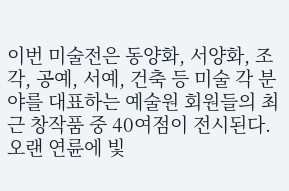이번 미술전은 동양화, 서양화, 조각, 공예, 서예, 건축 등 미술 각 분야를 대표하는 예술원 회원들의 최근 창작품 중 40여점이 전시된다.
오랜 연륜에 빛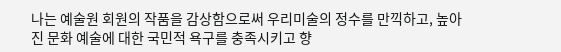나는 예술원 회원의 작품을 감상함으로써 우리미술의 정수를 만끽하고, 높아진 문화 예술에 대한 국민적 욕구를 충족시키고 향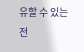유할 수 있는 전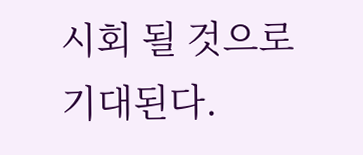시회 될 것으로 기대된다.